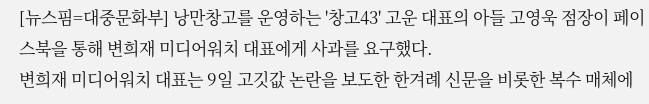[뉴스핌=대중문화부] 낭만창고를 운영하는 '창고43' 고운 대표의 아들 고영욱 점장이 페이스북을 통해 변희재 미디어워치 대표에게 사과를 요구했다.
변희재 미디어워치 대표는 9일 고깃값 논란을 보도한 한겨례 신문을 비롯한 복수 매체에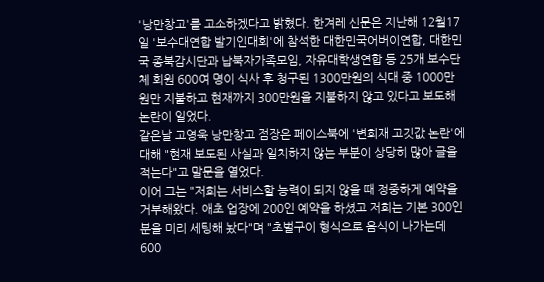'낭만창고'를 고소하겠다고 밝혔다. 한겨레 신문은 지난해 12월17일 '보수대연합 발기인대회'에 참석한 대한민국어버이연합, 대한민국 종북감시단과 납북자가족모임, 자유대학생연합 등 25개 보수단체 회원 600여 명이 식사 후 청구된 1300만원의 식대 중 1000만원만 지불하고 현재까지 300만원을 지불하지 않고 있다고 보도해 논란이 일었다.
같은날 고영욱 낭만창고 점장은 페이스북에 '변희재 고깃값 논란'에 대해 "현재 보도된 사실과 일치하지 않는 부분이 상당히 많아 글을 적는다"고 말문을 열었다.
이어 그는 "저희는 서비스할 능력이 되지 않을 때 정중하게 예약을 거부해왔다. 애초 업장에 200인 예약을 하셨고 저희는 기본 300인분을 미리 세팅해 놨다"며 "초벌구이 형식으로 음식이 나가는데 600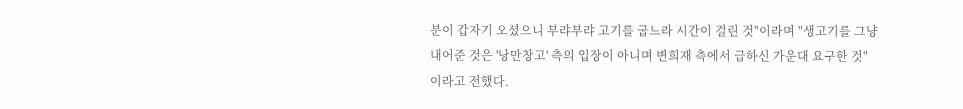분이 갑자기 오셨으니 부랴부랴 고기를 굽느라 시간이 걸린 것"이라며 "생고기를 그냥 내어준 것은 '낭만창고' 측의 입장이 아니며 변희재 측에서 급하신 가운대 요구한 것"이라고 전했다.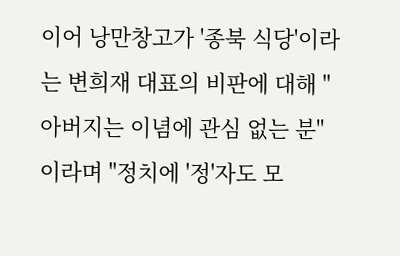이어 낭만창고가 '종북 식당'이라는 변희재 대표의 비판에 대해 "아버지는 이념에 관심 없는 분"이라며 "정치에 '정'자도 모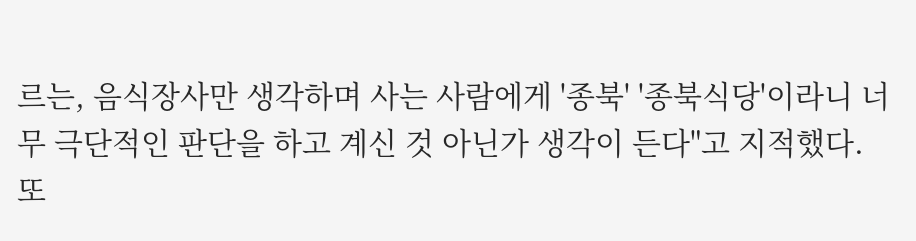르는, 음식장사만 생각하며 사는 사람에게 '종북' '종북식당'이라니 너무 극단적인 판단을 하고 계신 것 아닌가 생각이 든다"고 지적했다.
또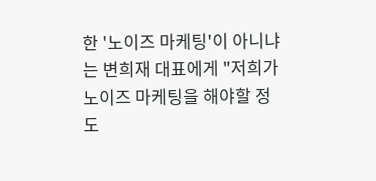한 '노이즈 마케팅'이 아니냐는 변희재 대표에게 "저희가 노이즈 마케팅을 해야할 정도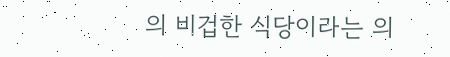의 비겁한 식당이라는 의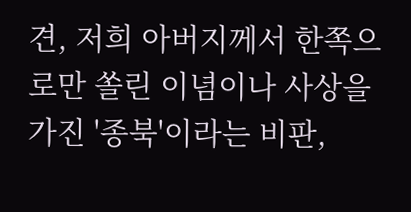견, 저희 아버지께서 한쪽으로만 쏠린 이념이나 사상을 가진 '종북'이라는 비판,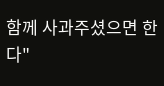함께 사과주셨으면 한다"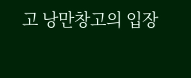고 낭만창고의 입장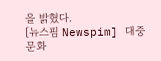을 밝혔다.
[뉴스핌 Newspim] 대중문화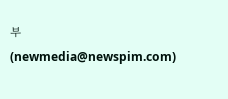부 (newmedia@newspim.com)